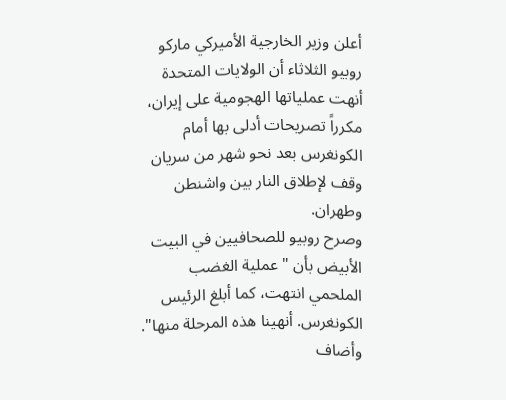أعلن وزير الخارجية الأميركي ماركو روبيو الثلاثاء أن الولايات المتحدة أنهت عملياتها الهجومية على إيران، مكرراً تصريحات أدلى بها أمام الكونغرس بعد نحو شهر من سريان وقف لإطلاق النار بين واشنطن وطهران.
وصرح روبيو للصحافيين في البيت الأبيض بأن "عملية الغضب الملحمي انتهت، كما أبلغ الرئيس الكونغرس. أنهينا هذه المرحلة منها".
وأضاف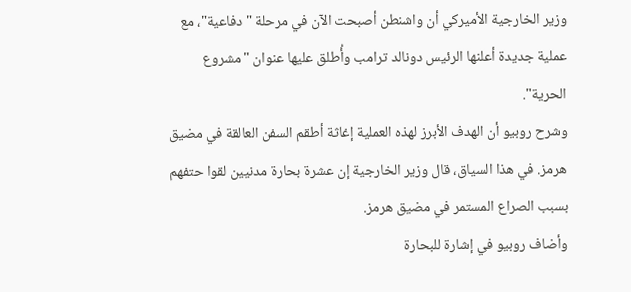وزير الخارجية الأميركي أن واشنطن أصبحت الآن في مرحلة "دفاعية"، مع عملية جديدة أعلنها الرئيس دونالد ترامب وأُطلق عليها عنوان "مشروع الحرية".
وشرح روبيو أن الهدف الأبرز لهذه العملية إغاثة أطقم السفن العالقة في مضيق هرمز. في هذا السياق، قال وزير الخارجية إن عشرة بحارة مدنيين لقوا حتفهم بسبب الصراع المستمر في مضيق هرمز.
وأضاف روبيو في إشارة للبحارة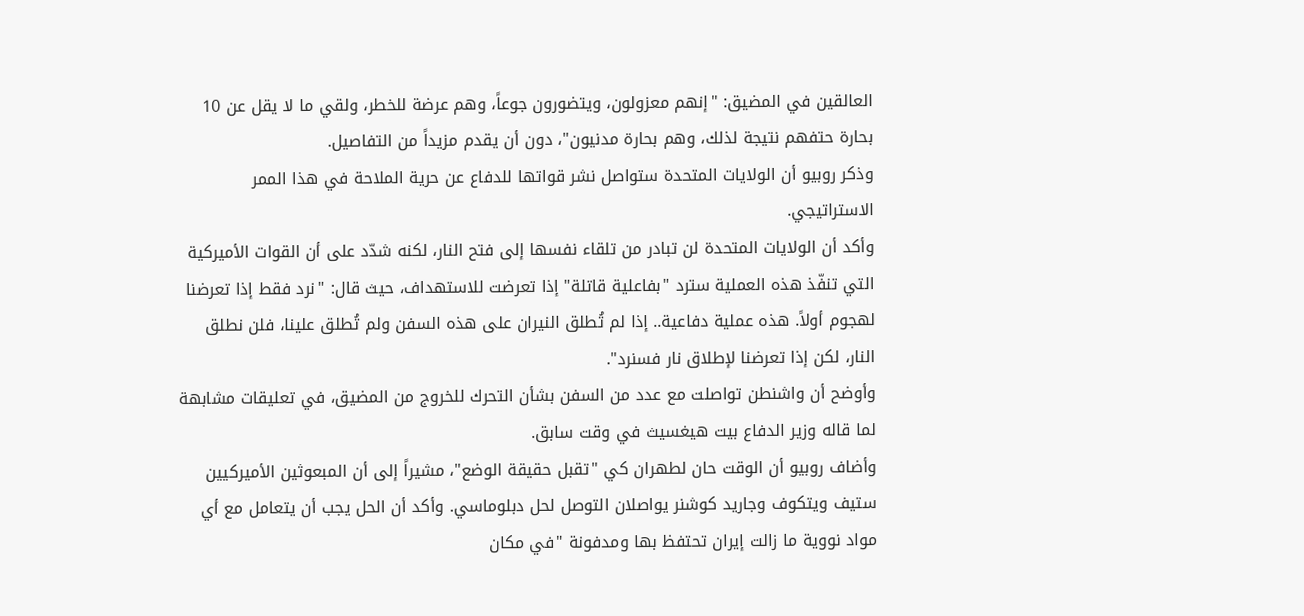العالقين في المضيق: "إنهم معزولون، ويتضورون جوعاً، وهم عرضة للخطر، ولقي ما لا يقل عن 10 بحارة حتفهم نتيجة لذلك، وهم بحارة مدنيون"، دون أن يقدم مزيداً من التفاصيل.
وذكر روبيو أن الولايات المتحدة ستواصل نشر قواتها للدفاع عن حرية الملاحة في هذا الممر الاستراتيجي.
وأكد أن الولايات المتحدة لن تبادر من تلقاء نفسها إلى فتح النار، لكنه شدّد على أن القوات الأميركية التي تنفّذ هذه العملية سترد "بفاعلية قاتلة" إذا تعرضت للاستهداف، حيث قال: "نرد فقط إذا تعرضنا لهجوم أولاً. هذه عملية دفاعية.. إذا لم تُطلق النيران على هذه السفن ولم تُطلق علينا، فلن نطلق النار، لكن إذا تعرضنا لإطلاق نار فسنرد".
وأوضح أن واشنطن تواصلت مع عدد من السفن بشأن التحرك للخروج من المضيق، في تعليقات مشابهة لما قاله وزير الدفاع بيت هيغسيث في وقت سابق.
وأضاف روبيو أن الوقت حان لطهران كي "تقبل حقيقة الوضع"، مشيراً إلى أن المبعوثين الأميركيين ستيف ويتكوف وجاريد كوشنر يواصلان التوصل لحل دبلوماسي. وأكد أن الحل يجب أن يتعامل مع أي مواد نووية ما زالت إيران تحتفظ بها ومدفونة "في مكان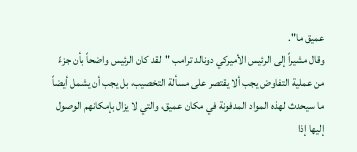عميق ما".
وقال مشيراً إلى الرئيس الأميركي دونالد ترامب "لقد كان الرئيس واضحاً بأن جزءً من عملية التفاوض يجب ألا يقتصر على مسألة التخصيب، بل يجب أن يشمل أيضاً ما سيحدث لهذه المواد المدفونة في مكان عميق، والتي لا يزال بإمكانهم الوصول إليها إذا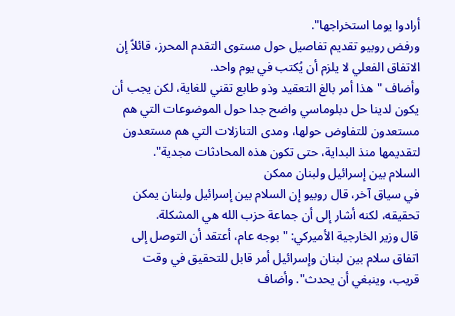أرادوا يوما استخراجها".
ورفض روبيو تقديم تفاصيل حول مستوى التقدم المحرز، قائلاً إن الاتفاق الفعلي لا يلزم أن يُكتب في يوم واحد.
وأضاف "هذا أمر بالغ التعقيد وذو طابع تقني للغاية، لكن يجب أن يكون لدينا حل دبلوماسي واضح جدا حول الموضوعات التي هم مستعدون للتفاوض حولها، ومدى التنازلات التي هم مستعدون لتقديمها منذ البداية، حتى تكون هذه المحادثات مجدية".
السلام بين إسرائيل ولبنان ممكن
في سياق آخر، قال روبيو إن السلام بين إسرائيل ولبنان يمكن تحقيقه، لكنه أشار إلى أن جماعة حزب الله هي المشكلة.
قال وزير الخارجية الأميركي: "بوجه عام، أعتقد أن التوصل إلى اتفاق سلام بين لبنان وإسرائيل أمر قابل للتحقيق في وقت قريب، وينبغي أن يحدث". وأضاف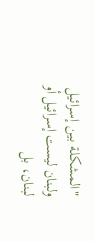"المشكلة بين إسرائيل ولبنان ليست إسرائيل أو لبنان، بل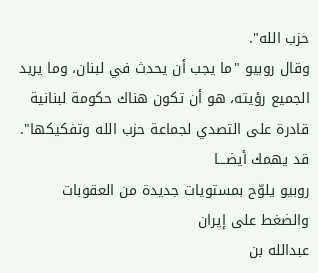حزب الله".
وقال روبيو "ما يجب أن يحدث في لبنان، وما يريد الجميع رؤيته، هو أن تكون هناك حكومة لبنانية قادرة على التصدي لجماعة حزب الله وتفكيكها".
قد يهمك أيضـــا
روبيو يلوّح بمستويات جديدة من العقوبات والضغط على إيران
عبدالله بن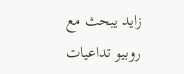زايد يبحث مع روبيو تداعيات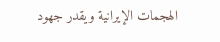الهجمات الإيرانية ويقدر جهود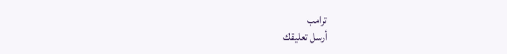ترامب
أرسل تعليقك